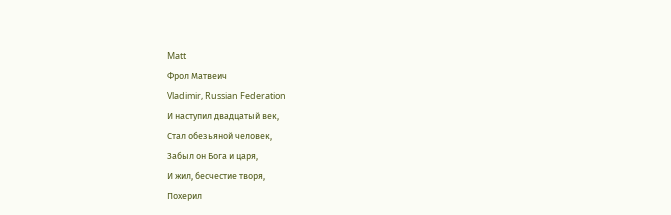Matt
Фрол Матвеич
Vladimir, Russian Federation
И наступил двадцатый век,
Стал обезьяной человек,
Забыл он Бога и царя,
И жил, бесчестие творя,
Похерил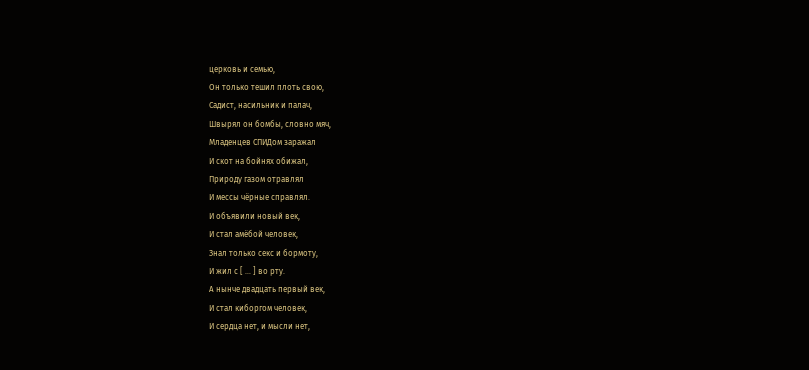церковь и семью,
Он только тешил плоть свою,
Садист, насильник и палач,
Швырял он бомбы, словно мяч,
Младенцев СПИДом заражал
И скот на бойнях обижал,
Природу газом отравлял
И мессы чёрные справлял.
И объявили новый век,
И стал амёбой человек,
Знал только секс и бормоту,
И жил с [ … ] во рту.
А нынче двадцать первый век,
И стал киборгом человек,
И сердца нет, и мысли нет,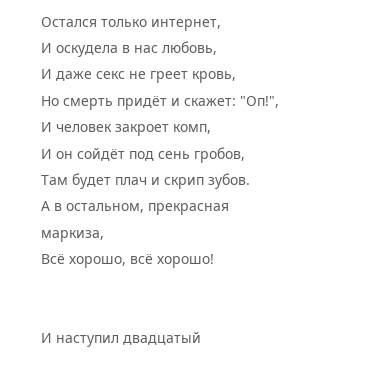Остался только интернет,
И оскудела в нас любовь,
И даже секс не греет кровь,
Но смерть придёт и скажет: "Оп!",
И человек закроет комп,
И он сойдёт под сень гробов,
Там будет плач и скрип зубов.
А в остальном, прекрасная маркиза,
Всё хорошо, всё хорошо!


И наступил двадцатый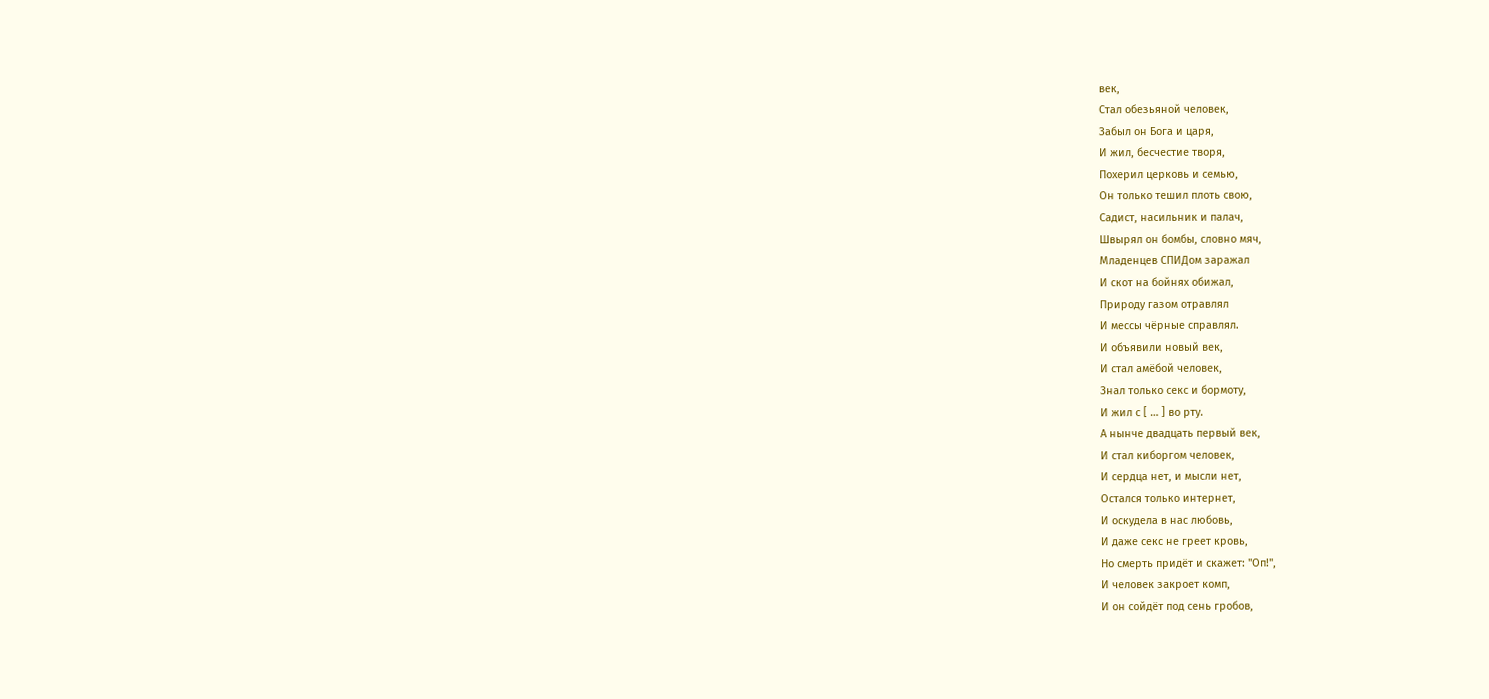век,
Стал обезьяной человек,
Забыл он Бога и царя,
И жил, бесчестие творя,
Похерил церковь и семью,
Он только тешил плоть свою,
Садист, насильник и палач,
Швырял он бомбы, словно мяч,
Младенцев СПИДом заражал
И скот на бойнях обижал,
Природу газом отравлял
И мессы чёрные справлял.
И объявили новый век,
И стал амёбой человек,
Знал только секс и бормоту,
И жил с [ … ] во рту.
А нынче двадцать первый век,
И стал киборгом человек,
И сердца нет, и мысли нет,
Остался только интернет,
И оскудела в нас любовь,
И даже секс не греет кровь,
Но смерть придёт и скажет: "Оп!",
И человек закроет комп,
И он сойдёт под сень гробов,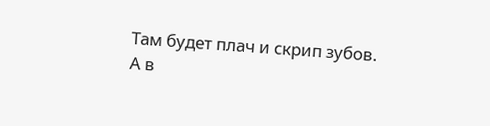Там будет плач и скрип зубов.
А в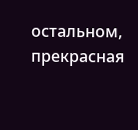остальном, прекрасная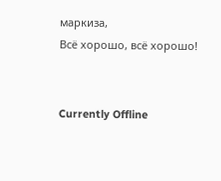маркиза,
Всё хорошо, всё хорошо!


Currently Offline